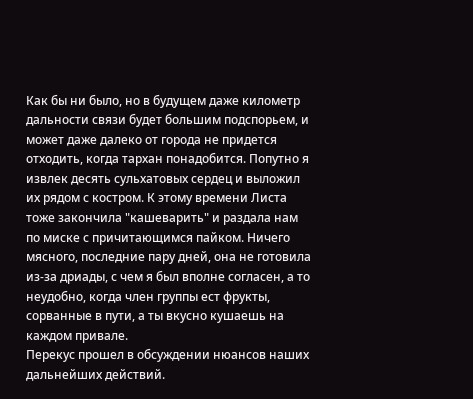Как бы ни было, но в будущем даже километр дальности связи будет большим подспорьем, и может даже далеко от города не придется отходить, когда тархан понадобится. Попутно я извлек десять сульхатовых сердец и выложил их рядом с костром. К этому времени Листа тоже закончила "кашеварить" и раздала нам по миске с причитающимся пайком. Ничего мясного, последние пару дней, она не готовила из-за дриады, с чем я был вполне согласен, а то неудобно, когда член группы ест фрукты, сорванные в пути, а ты вкусно кушаешь на каждом привале.
Перекус прошел в обсуждении нюансов наших дальнейших действий.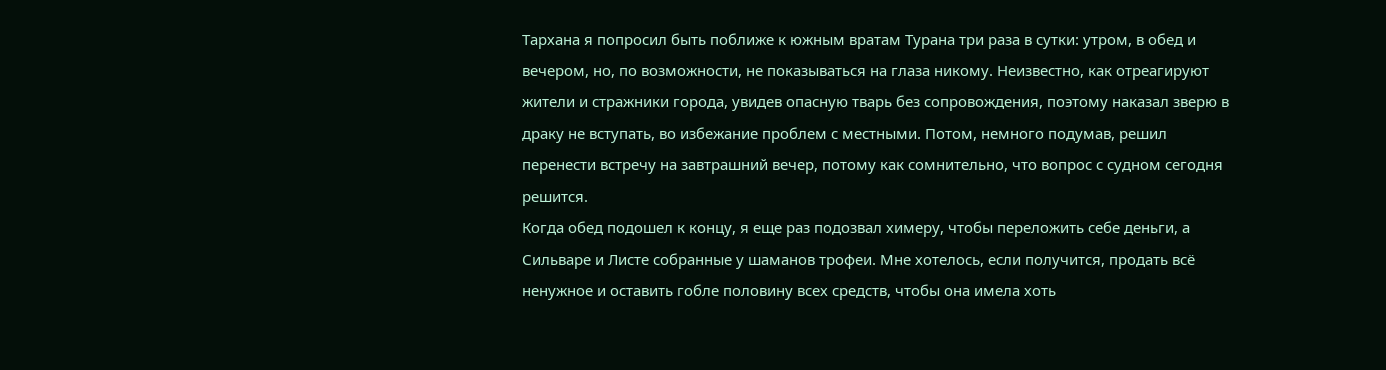Тархана я попросил быть поближе к южным вратам Турана три раза в сутки: утром, в обед и вечером, но, по возможности, не показываться на глаза никому. Неизвестно, как отреагируют жители и стражники города, увидев опасную тварь без сопровождения, поэтому наказал зверю в драку не вступать, во избежание проблем с местными. Потом, немного подумав, решил перенести встречу на завтрашний вечер, потому как сомнительно, что вопрос с судном сегодня решится.
Когда обед подошел к концу, я еще раз подозвал химеру, чтобы переложить себе деньги, а Сильваре и Листе собранные у шаманов трофеи. Мне хотелось, если получится, продать всё ненужное и оставить гобле половину всех средств, чтобы она имела хоть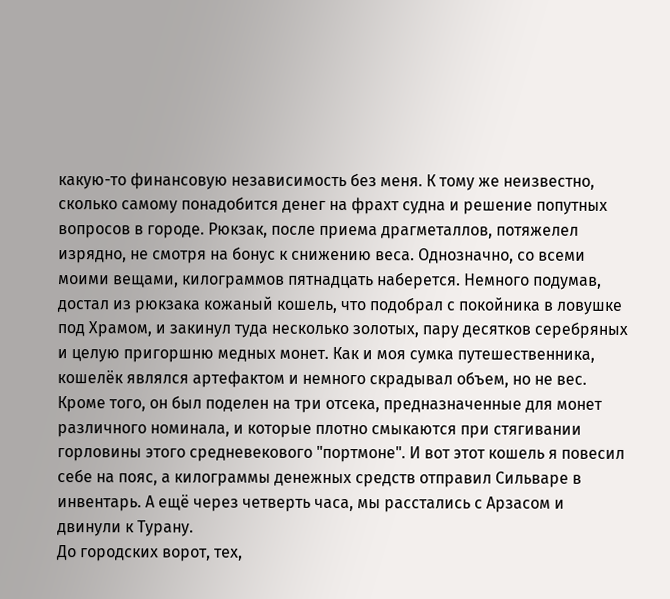какую-то финансовую независимость без меня. К тому же неизвестно, сколько самому понадобится денег на фрахт судна и решение попутных вопросов в городе. Рюкзак, после приема драгметаллов, потяжелел изрядно, не смотря на бонус к снижению веса. Однозначно, со всеми моими вещами, килограммов пятнадцать наберется. Немного подумав, достал из рюкзака кожаный кошель, что подобрал с покойника в ловушке под Храмом, и закинул туда несколько золотых, пару десятков серебряных и целую пригоршню медных монет. Как и моя сумка путешественника, кошелёк являлся артефактом и немного скрадывал объем, но не вес. Кроме того, он был поделен на три отсека, предназначенные для монет различного номинала, и которые плотно смыкаются при стягивании горловины этого средневекового "портмоне". И вот этот кошель я повесил себе на пояс, а килограммы денежных средств отправил Сильваре в инвентарь. А ещё через четверть часа, мы расстались с Арзасом и двинули к Турану.
До городских ворот, тех,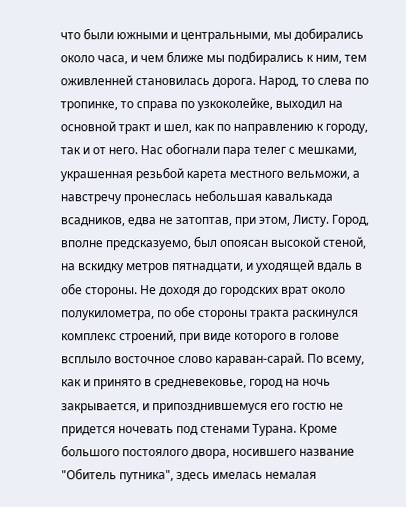что были южными и центральными, мы добирались около часа, и чем ближе мы подбирались к ним, тем оживленней становилась дорога. Народ, то слева по тропинке, то справа по узкоколейке, выходил на основной тракт и шел, как по направлению к городу, так и от него. Нас обогнали пара телег с мешками, украшенная резьбой карета местного вельможи, а навстречу пронеслась небольшая кавалькада всадников, едва не затоптав, при этом, Листу. Город, вполне предсказуемо, был опоясан высокой стеной, на вскидку метров пятнадцати, и уходящей вдаль в обе стороны. Не доходя до городских врат около полукилометра, по обе стороны тракта раскинулся комплекс строений, при виде которого в голове всплыло восточное слово караван-сарай. По всему, как и принято в средневековье, город на ночь закрывается, и припозднившемуся его гостю не придется ночевать под стенами Турана. Кроме большого постоялого двора, носившего название "Обитель путника", здесь имелась немалая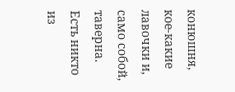конюшня, кое-какие лавочки и, само собой, таверна.
Есть никто из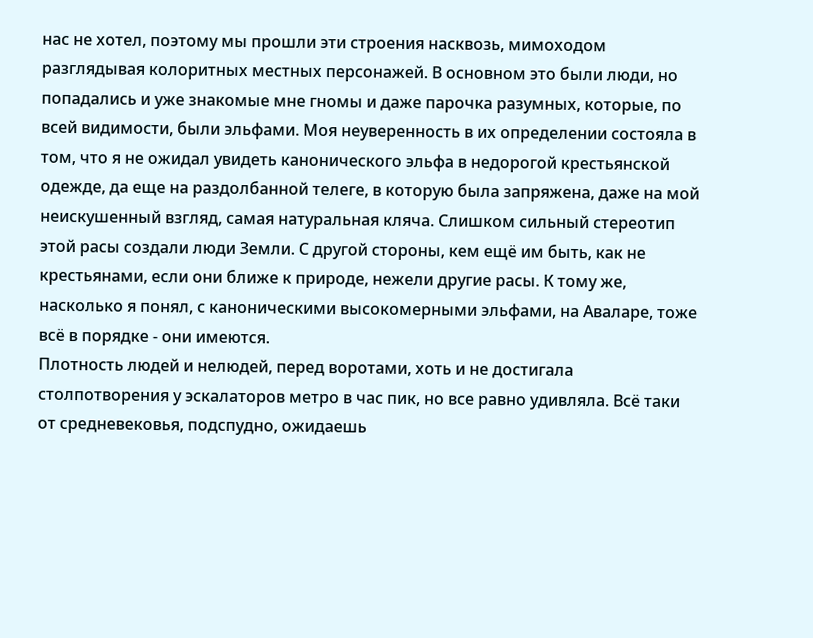нас не хотел, поэтому мы прошли эти строения насквозь, мимоходом разглядывая колоритных местных персонажей. В основном это были люди, но попадались и уже знакомые мне гномы и даже парочка разумных, которые, по всей видимости, были эльфами. Моя неуверенность в их определении состояла в том, что я не ожидал увидеть канонического эльфа в недорогой крестьянской одежде, да еще на раздолбанной телеге, в которую была запряжена, даже на мой неискушенный взгляд, самая натуральная кляча. Слишком сильный стереотип этой расы создали люди Земли. С другой стороны, кем ещё им быть, как не крестьянами, если они ближе к природе, нежели другие расы. К тому же, насколько я понял, с каноническими высокомерными эльфами, на Аваларе, тоже всё в порядке - они имеются.
Плотность людей и нелюдей, перед воротами, хоть и не достигала столпотворения у эскалаторов метро в час пик, но все равно удивляла. Всё таки от средневековья, подспудно, ожидаешь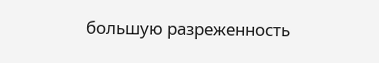большую разреженность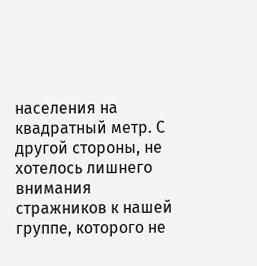населения на квадратный метр. С другой стороны, не хотелось лишнего внимания стражников к нашей группе, которого не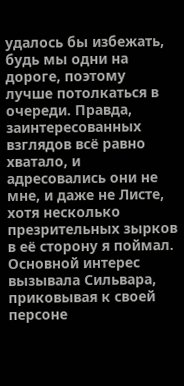удалось бы избежать, будь мы одни на дороге, поэтому лучше потолкаться в очереди. Правда, заинтересованных взглядов всё равно хватало, и адресовались они не мне, и даже не Листе, хотя несколько презрительных зырков в её сторону я поймал. Основной интерес вызывала Сильвара, приковывая к своей персоне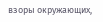взоры окружающих,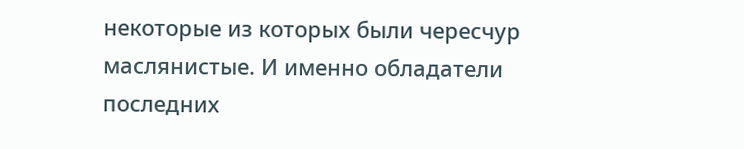некоторые из которых были чересчур маслянистые. И именно обладатели последних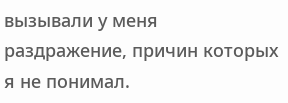вызывали у меня раздражение, причин которых я не понимал.